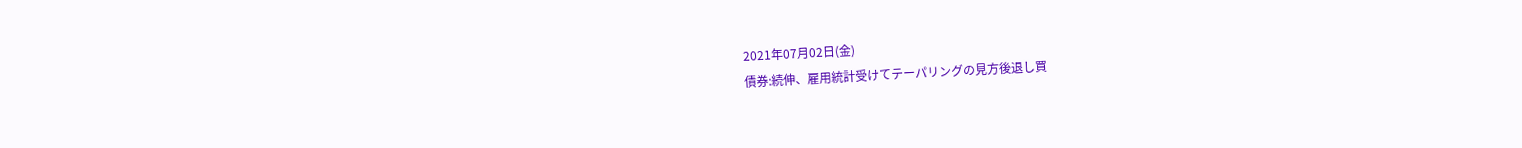2021年07月02日(金)
債券:続伸、雇用統計受けてテーパリングの見方後退し買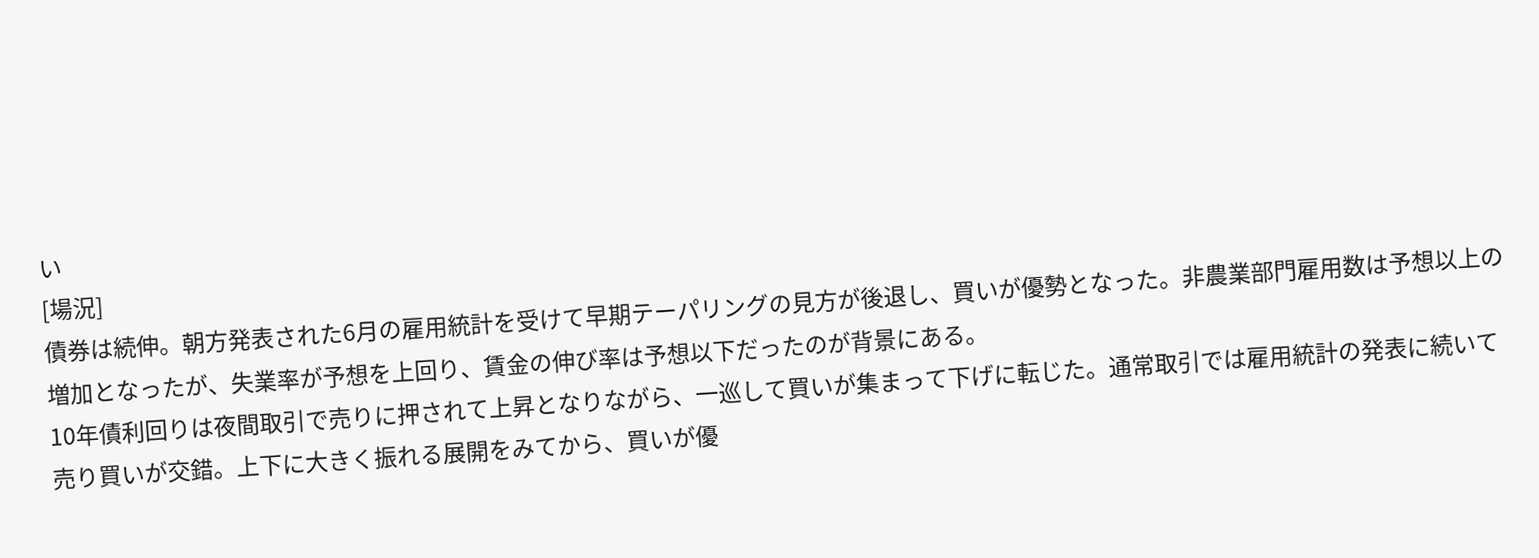い
[場況]
債券は続伸。朝方発表された6月の雇用統計を受けて早期テーパリングの見方が後退し、買いが優勢となった。非農業部門雇用数は予想以上の増加となったが、失業率が予想を上回り、賃金の伸び率は予想以下だったのが背景にある。
10年債利回りは夜間取引で売りに押されて上昇となりながら、一巡して買いが集まって下げに転じた。通常取引では雇用統計の発表に続いて売り買いが交錯。上下に大きく振れる展開をみてから、買いが優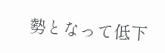勢となって低下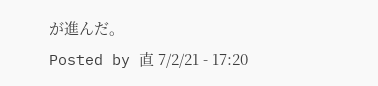が進んだ。
Posted by 直 7/2/21 - 17:20